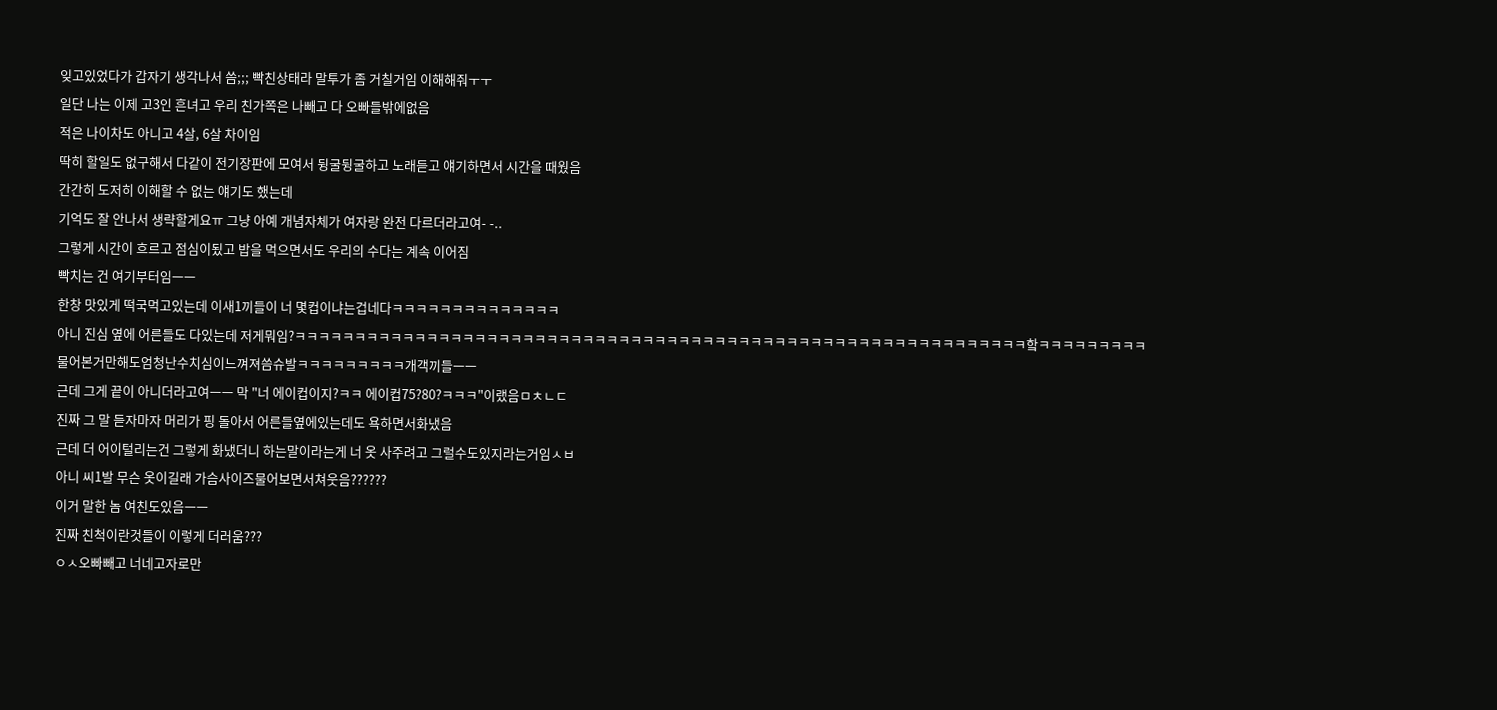잊고있었다가 갑자기 생각나서 씀;;; 빡친상태라 말투가 좀 거칠거임 이해해줘ㅜㅜ
일단 나는 이제 고3인 흔녀고 우리 친가쪽은 나빼고 다 오빠들밖에없음
적은 나이차도 아니고 4살, 6살 차이임
딱히 할일도 없구해서 다같이 전기장판에 모여서 뒹굴뒹굴하고 노래듣고 얘기하면서 시간을 때웠음
간간히 도저히 이해할 수 없는 얘기도 했는데
기억도 잘 안나서 생략할게요ㅠ 그냥 아예 개념자체가 여자랑 완전 다르더라고여- -..
그렇게 시간이 흐르고 점심이됬고 밥을 먹으면서도 우리의 수다는 계속 이어짐
빡치는 건 여기부터임ㅡㅡ
한창 맛있게 떡국먹고있는데 이새1끼들이 너 몇컵이냐는겁네다ㅋㅋㅋㅋㅋㅋㅋㅋㅋㅋㅋㅋㅋㅋ
아니 진심 옆에 어른들도 다있는데 저게뭐임?ㅋㅋㅋㅋㅋㅋㅋㅋㅋㅋㅋㅋㅋㅋㅋㅋㅋㅋㅋㅋㅋㅋㅋㅋㅋㅋㅋㅋㅋㅋㅋㅋㅋㅋㅋㅋㅋㅋㅋㅋㅋㅋㅋㅋㅋㅋㅋㅋㅋㅋㅋㅋㅋㅋㅋㅋㅋㅋㅋㅋㅋ핰ㅋㅋㅋㅋㅋㅋㅋㅋㅋ
물어본거만해도엄청난수치심이느껴져씀슈발ㅋㅋㅋㅋㅋㅋㅋㅋㅋ개객끼들ㅡㅡ
근데 그게 끝이 아니더라고여ㅡㅡ 막 "너 에이컵이지?ㅋㅋ 에이컵75?80?ㅋㅋㅋ"이랬음ㅁㅊㄴㄷ
진짜 그 말 듣자마자 머리가 핑 돌아서 어른들옆에있는데도 욕하면서화냈음
근데 더 어이털리는건 그렇게 화냈더니 하는말이라는게 너 옷 사주려고 그럴수도있지라는거임ㅅㅂ
아니 씨1발 무슨 옷이길래 가슴사이즈물어보면서쳐웃음??????
이거 말한 놈 여친도있음ㅡㅡ
진짜 친척이란것들이 이렇게 더러움???
ㅇㅅ오빠빼고 너네고자로만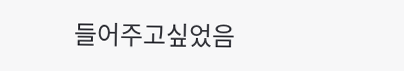들어주고싶었음